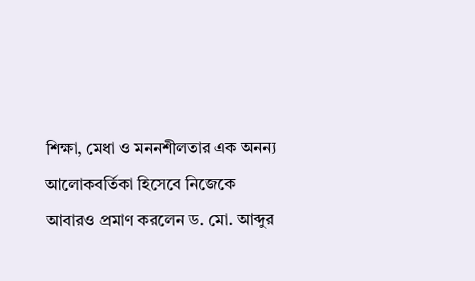শিক্ষা, মেধা ও মননশীলতার এক অনন্য আলোকবর্তিকা হিসেবে নিজেকে আবারও প্রমাণ করলেন ড. মো. আব্দুর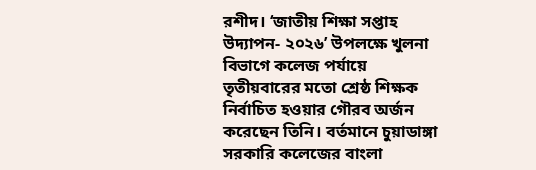রশীদ। ‘জাতীয় শিক্ষা সপ্তাহ উদ্যাপন- ২০২৬’ উপলক্ষে খুলনা বিভাগে কলেজ পর্যায়ে তৃতীয়বারের মতো শ্রেষ্ঠ শিক্ষক নির্বাচিত হওয়ার গৌরব অর্জন করেছেন তিনি। বর্তমানে চুয়াডাঙ্গা সরকারি কলেজের বাংলা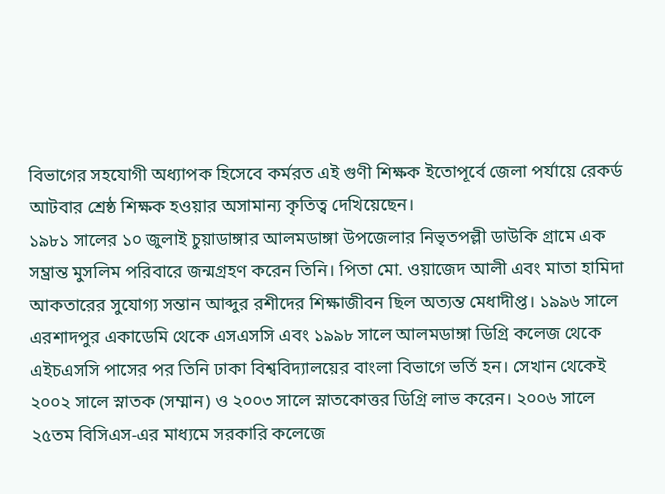বিভাগের সহযোগী অধ্যাপক হিসেবে কর্মরত এই গুণী শিক্ষক ইতোপূর্বে জেলা পর্যায়ে রেকর্ড আটবার শ্রেষ্ঠ শিক্ষক হওয়ার অসামান্য কৃতিত্ব দেখিয়েছেন।
১৯৮১ সালের ১০ জুলাই চুয়াডাঙ্গার আলমডাঙ্গা উপজেলার নিভৃতপল্লী ডাউকি গ্রামে এক সম্ভ্রান্ত মুসলিম পরিবারে জন্মগ্রহণ করেন তিনি। পিতা মো. ওয়াজেদ আলী এবং মাতা হামিদা আকতারের সুযোগ্য সন্তান আব্দুর রশীদের শিক্ষাজীবন ছিল অত্যন্ত মেধাদীপ্ত। ১৯৯৬ সালে এরশাদপুর একাডেমি থেকে এসএসসি এবং ১৯৯৮ সালে আলমডাঙ্গা ডিগ্রি কলেজ থেকে এইচএসসি পাসের পর তিনি ঢাকা বিশ্ববিদ্যালয়ের বাংলা বিভাগে ভর্তি হন। সেখান থেকেই ২০০২ সালে স্নাতক (সম্মান) ও ২০০৩ সালে স্নাতকোত্তর ডিগ্রি লাভ করেন। ২০০৬ সালে ২৫তম বিসিএস-এর মাধ্যমে সরকারি কলেজে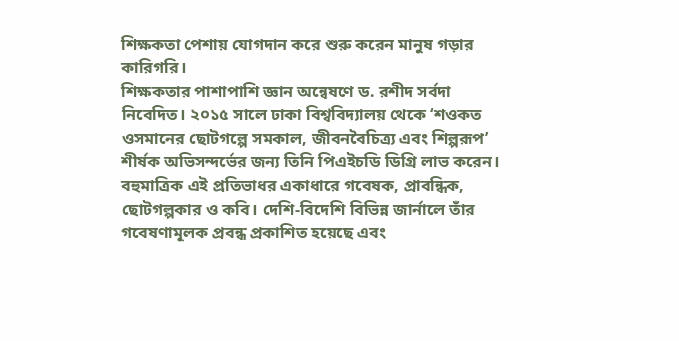শিক্ষকতা পেশায় যোগদান করে শুরু করেন মানুষ গড়ার কারিগরি।
শিক্ষকতার পাশাপাশি জ্ঞান অন্বেষণে ড. রশীদ সর্বদা নিবেদিত। ২০১৫ সালে ঢাকা বিশ্ববিদ্যালয় থেকে ‘শওকত ওসমানের ছোটগল্পে সমকাল, জীবনবৈচিত্র্য এবং শিল্পরূপ’ শীর্ষক অভিসন্দর্ভের জন্য তিনি পিএইচডি ডিগ্রি লাভ করেন। বহুমাত্রিক এই প্রতিভাধর একাধারে গবেষক, প্রাবন্ধিক, ছোটগল্পকার ও কবি। দেশি-বিদেশি বিভিন্ন জার্নালে তাঁর গবেষণামূলক প্রবন্ধ প্রকাশিত হয়েছে এবং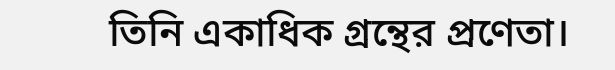তিনি একাধিক গ্রন্থের প্রণেতা।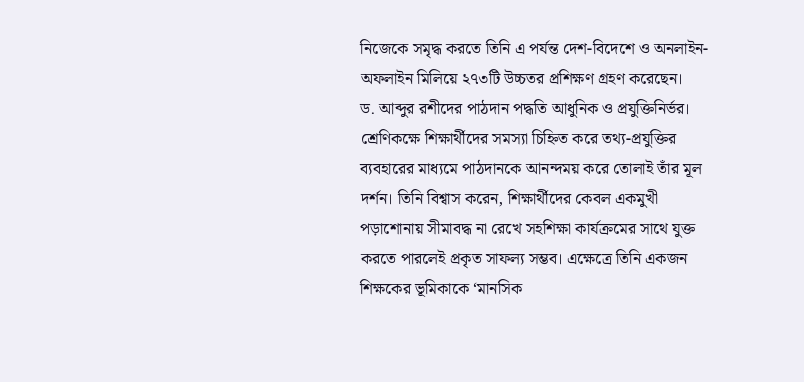নিজেকে সমৃদ্ধ করতে তিনি এ পর্যন্ত দেশ-বিদেশে ও অনলাইন-অফলাইন মিলিয়ে ২৭৩টি উচ্চতর প্রশিক্ষণ গ্রহণ করেছেন।
ড. আব্দুর রশীদের পাঠদান পদ্ধতি আধুনিক ও প্রযুক্তিনির্ভর। শ্রেণিকক্ষে শিক্ষার্থীদের সমস্যা চিহ্নিত করে তথ্য-প্রযুক্তির ব্যবহারের মাধ্যমে পাঠদানকে আনন্দময় করে তোলাই তাঁর মূল দর্শন। তিনি বিশ্বাস করেন, শিক্ষার্থীদের কেবল একমুখী পড়াশোনায় সীমাবদ্ধ না রেখে সহশিক্ষা কার্যক্রমের সাথে যুক্ত করতে পারলেই প্রকৃত সাফল্য সম্ভব। এক্ষেত্রে তিনি একজন শিক্ষকের ভূমিকাকে ‘মানসিক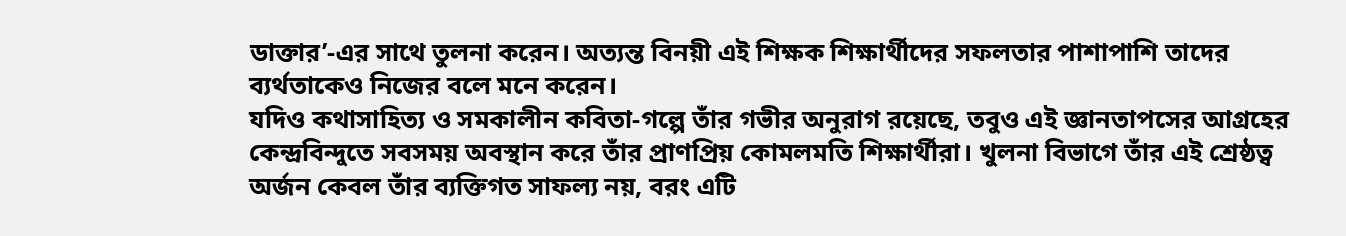ডাক্তার’-এর সাথে তুলনা করেন। অত্যন্ত বিনয়ী এই শিক্ষক শিক্ষার্থীদের সফলতার পাশাপাশি তাদের ব্যর্থতাকেও নিজের বলে মনে করেন।
যদিও কথাসাহিত্য ও সমকালীন কবিতা-গল্পে তাঁর গভীর অনুরাগ রয়েছে, তবুও এই জ্ঞানতাপসের আগ্রহের কেন্দ্রবিন্দুতে সবসময় অবস্থান করে তাঁর প্রাণপ্রিয় কোমলমতি শিক্ষার্থীরা। খুলনা বিভাগে তাঁর এই শ্রেষ্ঠত্ব অর্জন কেবল তাঁর ব্যক্তিগত সাফল্য নয়, বরং এটি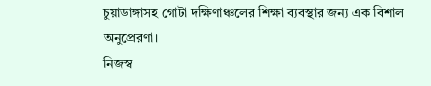চুয়াডাঙ্গাসহ গোটা দক্ষিণাঞ্চলের শিক্ষা ব্যবস্থার জন্য এক বিশাল অনুপ্রেরণা।
নিজস্ব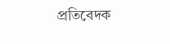প্রতিবেদক